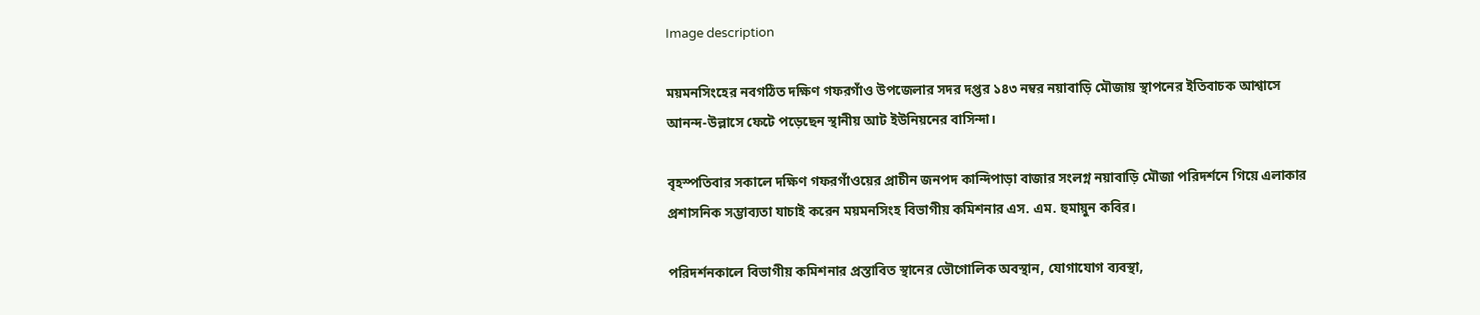Image description

ময়মনসিংহের নবগঠিত দক্ষিণ গফরগাঁও উপজেলার সদর দপ্তর ১৪৩ নম্বর নয়াবাড়ি মৌজায় স্থাপনের ইতিবাচক আশ্বাসে আনন্দ-উল্লাসে ফেটে পড়েছেন স্থানীয় আট ইউনিয়নের বাসিন্দা।

বৃহস্পতিবার সকালে দক্ষিণ গফরগাঁওয়ের প্রাচীন জনপদ কান্দিপাড়া বাজার সংলগ্ন নয়াবাড়ি মৌজা পরিদর্শনে গিয়ে এলাকার প্রশাসনিক সম্ভাব্যতা যাচাই করেন ময়মনসিংহ বিভাগীয় কমিশনার এস. এম. হুমায়ুন কবির।

পরিদর্শনকালে বিভাগীয় কমিশনার প্রস্তাবিত স্থানের ভৌগোলিক অবস্থান, যোগাযোগ ব্যবস্থা,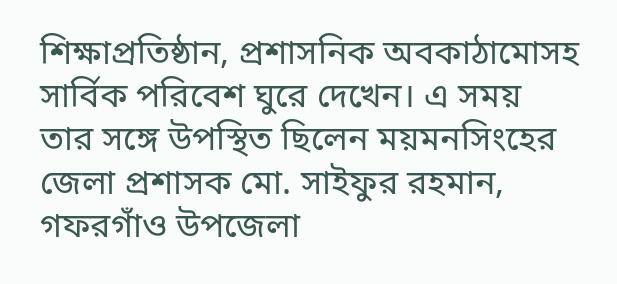শিক্ষাপ্রতিষ্ঠান, প্রশাসনিক অবকাঠামোসহ সার্বিক পরিবেশ ঘুরে দেখেন। এ সময় তার সঙ্গে উপস্থিত ছিলেন ময়মনসিংহের জেলা প্রশাসক মো. সাইফুর রহমান, গফরগাঁও উপজেলা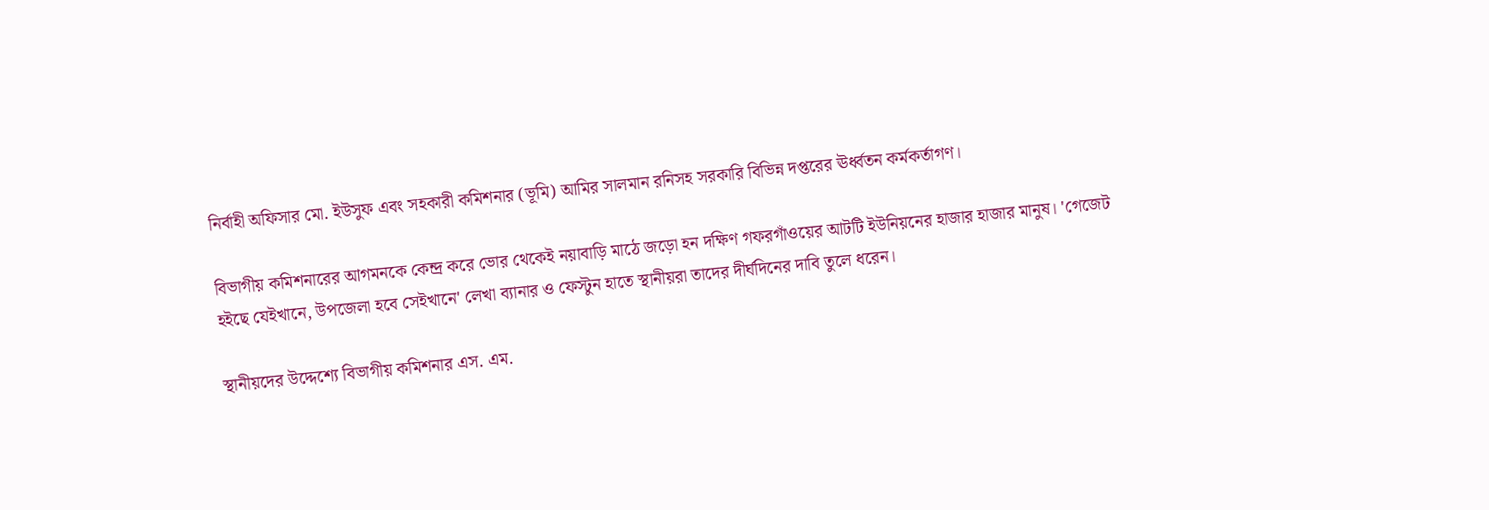নির্বাহী অফিসার মো. ইউসুফ এবং সহকারী কমিশনার (ভূমি) আমির সালমান রনিসহ সরকারি বিভিন্ন দপ্তরের ঊর্ধ্বতন কর্মকর্তাগণ।

বিভাগীয় কমিশনারের আগমনকে কেন্দ্র করে ভোর থেকেই নয়াবাড়ি মাঠে জড়ো হন দক্ষিণ গফরগাঁওয়ের আটটি ইউনিয়নের হাজার হাজার মানুষ। 'গেজেট হইছে যেইখানে, উপজেলা হবে সেইখানে' লেখা ব্যানার ও ফেস্টুন হাতে স্থানীয়রা তাদের দীর্ঘদিনের দাবি তুলে ধরেন।

স্থানীয়দের উদ্দেশ্যে বিভাগীয় কমিশনার এস. এম.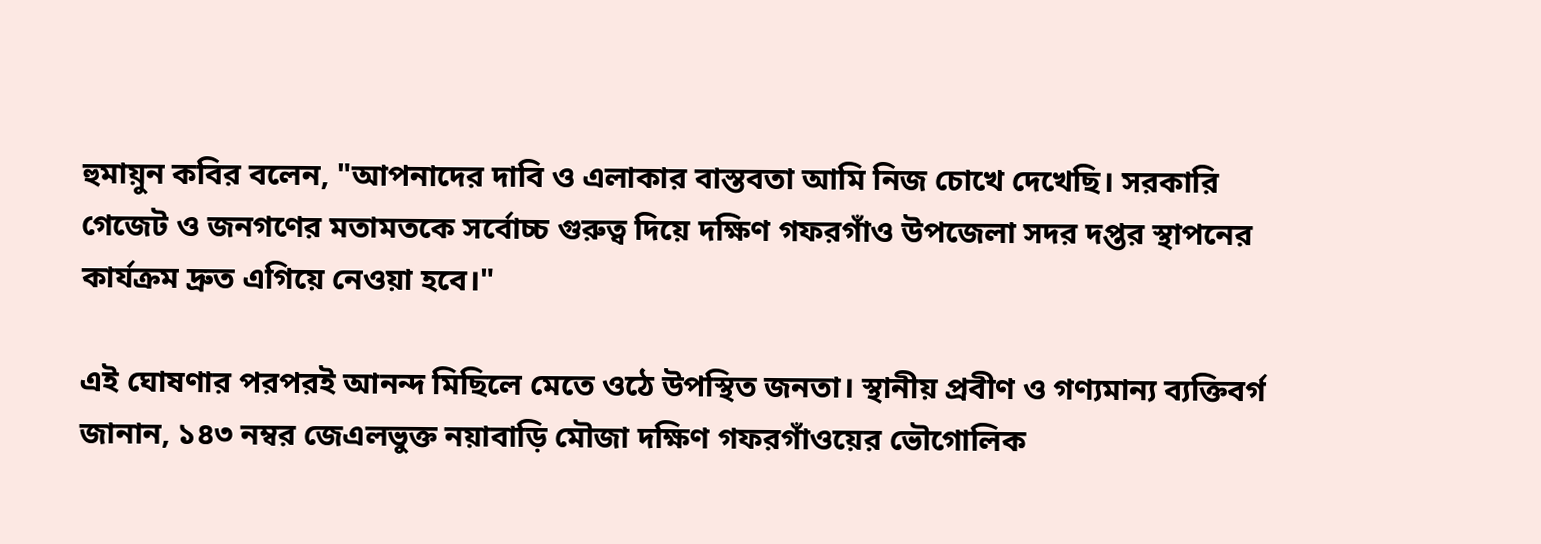হুমায়ুন কবির বলেন, "আপনাদের দাবি ও এলাকার বাস্তবতা আমি নিজ চোখে দেখেছি। সরকারি গেজেট ও জনগণের মতামতকে সর্বোচ্চ গুরুত্ব দিয়ে দক্ষিণ গফরগাঁও উপজেলা সদর দপ্তর স্থাপনের কার্যক্রম দ্রুত এগিয়ে নেওয়া হবে।"

এই ঘোষণার পরপরই আনন্দ মিছিলে মেতে ওঠে উপস্থিত জনতা। স্থানীয় প্রবীণ ও গণ্যমান্য ব্যক্তিবর্গ জানান, ১৪৩ নম্বর জেএলভুক্ত নয়াবাড়ি মৌজা দক্ষিণ গফরগাঁওয়ের ভৌগোলিক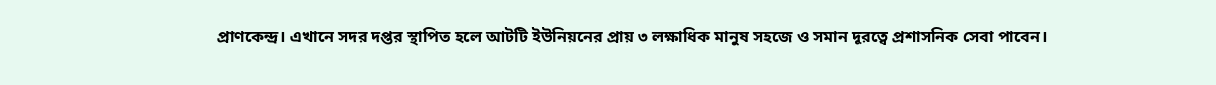প্রাণকেন্দ্র। এখানে সদর দপ্তর স্থাপিত হলে আটটি ইউনিয়নের প্রায় ৩ লক্ষাধিক মানুষ সহজে ও সমান দূরত্বে প্রশাসনিক সেবা পাবেন।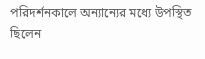পরিদর্শনকালে অন্যান্যের মধ্যে উপস্থিত ছিলেন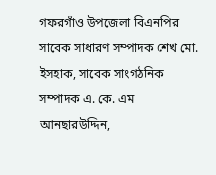গফরগাঁও উপজেলা বিএনপির সাবেক সাধারণ সম্পাদক শেখ মো. ইসহাক, সাবেক সাংগঠনিক সম্পাদক এ. কে. এম আনছারউদ্দিন,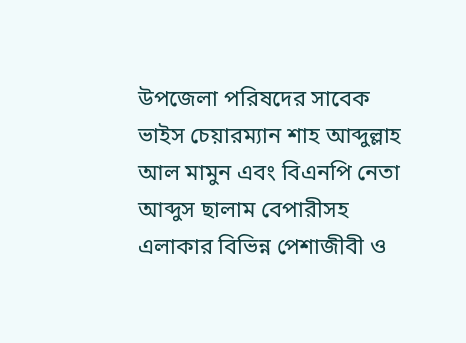উপজেলা পরিষদের সাবেক ভাইস চেয়ারম্যান শাহ আব্দুল্লাহ আল মামুন এবং বিএনপি নেতা আব্দুস ছালাম বেপারীসহ এলাকার বিভিন্ন পেশাজীবী ও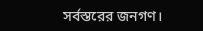সর্বস্তরের জনগণ।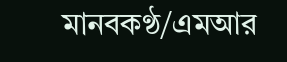মানবকণ্ঠ/এমআর